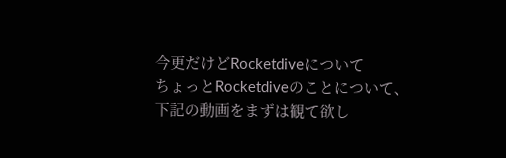今更だけどRocketdiveについて
ちょっとRocketdiveのことについて、下記の動画をまずは観て欲し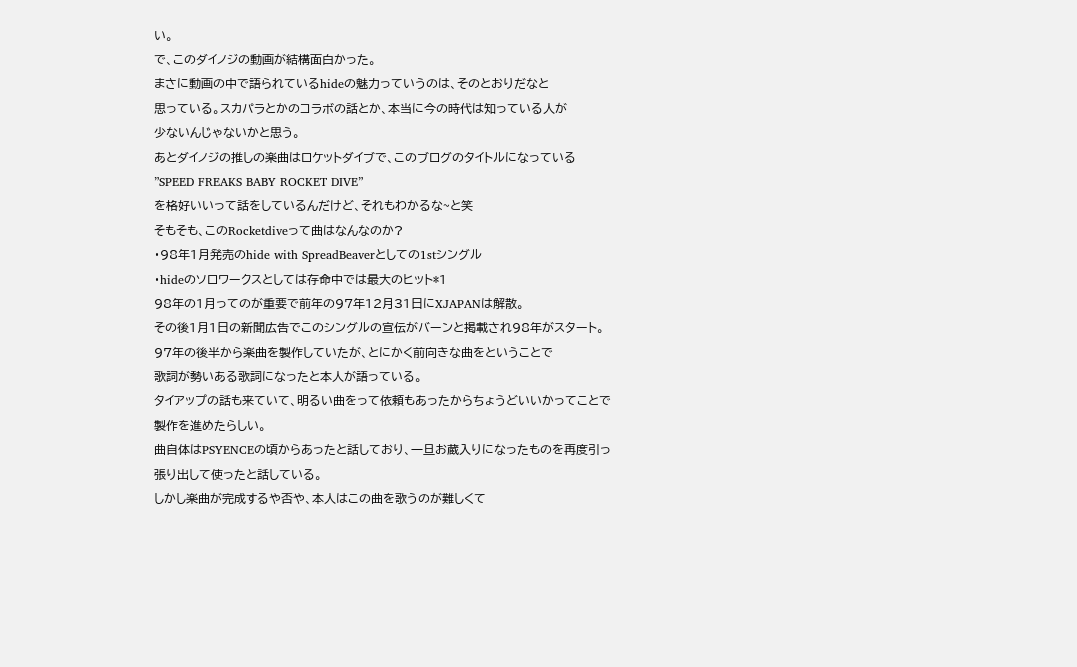い。
で、このダイノジの動画が結構面白かった。
まさに動画の中で語られているhideの魅力っていうのは、そのとおりだなと
思っている。スカパラとかのコラボの話とか、本当に今の時代は知っている人が
少ないんじゃないかと思う。
あとダイノジの推しの楽曲はロケットダイブで、このブログのタイトルになっている
”SPEED FREAKS BABY ROCKET DIVE”
を格好いいって話をしているんだけど、それもわかるな~と笑
そもそも、このRocketdiveって曲はなんなのか?
・98年1月発売のhide with SpreadBeaverとしての1stシングル
・hideのソロワークスとしては存命中では最大のヒット*1
98年の1月ってのが重要で前年の97年12月31日にXJAPANは解散。
その後1月1日の新聞広告でこのシングルの宣伝がバーンと掲載され98年がスタート。
97年の後半から楽曲を製作していたが、とにかく前向きな曲をということで
歌詞が勢いある歌詞になったと本人が語っている。
タイアップの話も来ていて、明るい曲をって依頼もあったからちょうどいいかってことで製作を進めたらしい。
曲自体はPSYENCEの頃からあったと話しており、一旦お蔵入りになったものを再度引っ張り出して使ったと話している。
しかし楽曲が完成するや否や、本人はこの曲を歌うのが難しくて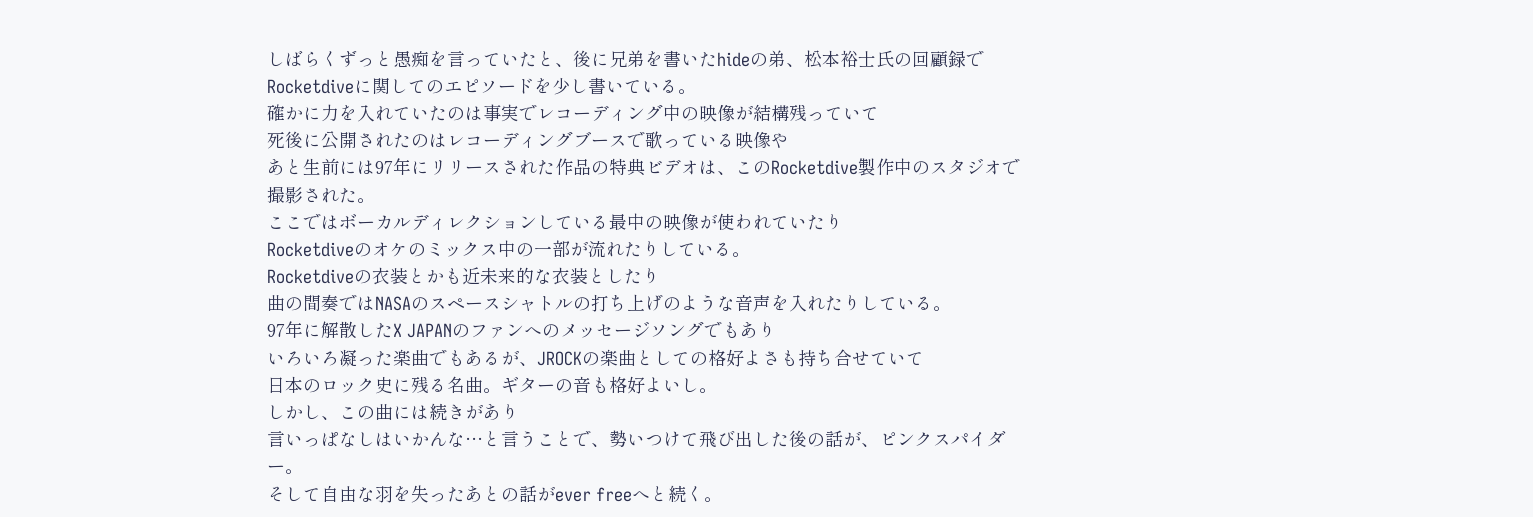しばらくずっと愚痴を言っていたと、後に兄弟を書いたhideの弟、松本裕士氏の回顧録で
Rocketdiveに関してのエピソードを少し書いている。
確かに力を入れていたのは事実でレコーディング中の映像が結構残っていて
死後に公開されたのはレコーディングブースで歌っている映像や
あと生前には97年にリリースされた作品の特典ビデオは、このRocketdive製作中のスタジオで撮影された。
ここではボーカルディレクションしている最中の映像が使われていたり
Rocketdiveのオケのミックス中の一部が流れたりしている。
Rocketdiveの衣装とかも近未来的な衣装としたり
曲の間奏ではNASAのスペースシャトルの打ち上げのような音声を入れたりしている。
97年に解散したX JAPANのファンへのメッセージソングでもあり
いろいろ凝った楽曲でもあるが、JROCKの楽曲としての格好よさも持ち合せていて
日本のロック史に残る名曲。ギターの音も格好よいし。
しかし、この曲には続きがあり
言いっぱなしはいかんな…と言うことで、勢いつけて飛び出した後の話が、ピンクスパイダー。
そして自由な羽を失ったあとの話がever freeへと続く。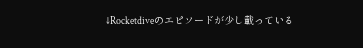↓Rocketdiveのエピソードが少し載っている